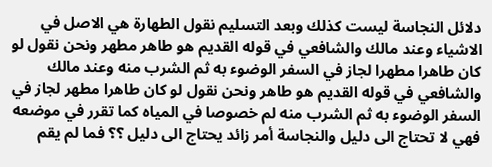دلائل النجاسة ليست كذلك وبعد التسليم نقول الطهارة هي الاصل في الاشياء وعند مالك والشافعي في قوله القديم هو طاهر مطهر ونحن نقول لو كان طاهرا مطهرا لجاز في السفر الوضوء به ثم الشرب منه وعند مالك والشافعي في قوله القديم هو طاهر ونحن نقول لو كان طاهرا مطهر لجاز في السفر الوضوء به ثم الشرب منه لم خصوصا في المياه كما تقرر في موضعه فهي لا تحتاج الى دليل والنجاسة أمر زائد يحتاج الى دليل ؟؟ فما لم يقم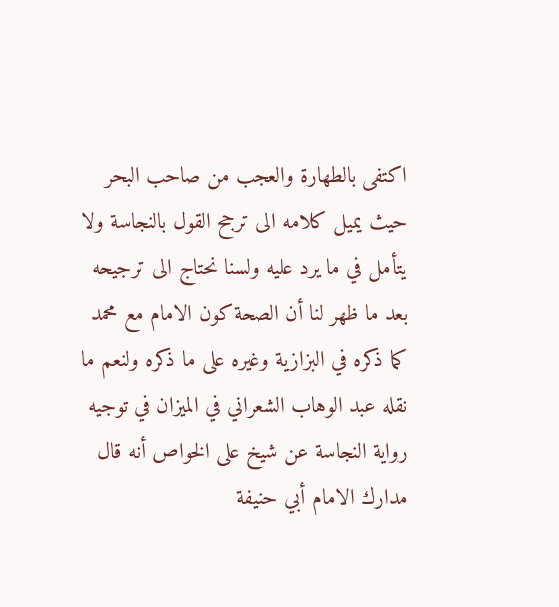اكتفى بالطهارة والعجب من صاحب البحر حيث يميل كلامه الى ترجح القول بالنجاسة ولا يتأمل في ما يرد عليه ولسنا نحتاج الى ترجيحه بعد ما ظهر لنا أن الصحة كون الامام مع محمد كما ذكره في البزازية وغيره على ما ذكره ولنعم ما نقله عبد الوهاب الشعراني في الميزان في توجيه رواية النجاسة عن شيخ على الخواص أنه قال مدارك الامام أبي حنيفة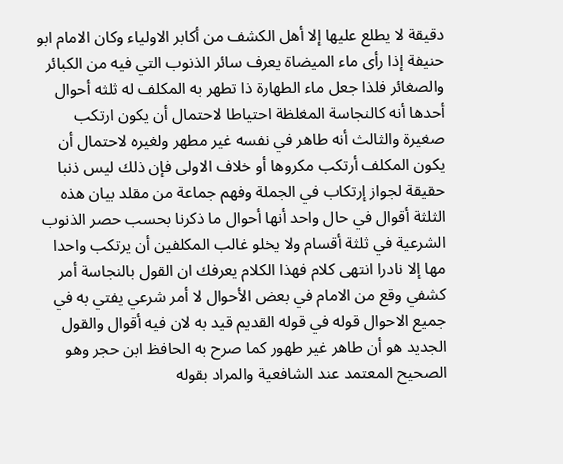دقيقة لا يطلع عليها إلا أهل الكشف من أكابر الاولياء وكان الامام ابو حنيفة إذا رأى ماء الميضاة يعرف سائر الذنوب التي فيه من الكبائر والصغائر فلذا جعل ماء الطهارة ذا تطهر به المكلف له ثلثه أحوال أحدها أنه كالنجاسة المغلظة احتياطا لاحتمال أن يكون ارتكب صغيرة والثالث أنه طاهر في نفسه غير مطهر ولغيره لاحتمال أن يكون المكلف أرتكب مكروها أو خلاف الاولى فإن ذلك ليس ذنبا حقيقة لجواز إرتكاب في الجملة وفهم جماعة من مقلد بيان هذه الثلثة أقوال في حال واحد أنها أحوال ما ذكرنا بحسب حصر الذنوب الشرعية في ثلثة أقسام ولا يخلو غالب المكلفين أن يرتكب واحدا مها إلا نادرا انتهى كلام فهذا الكلام يعرفك ان القول بالنجاسة أمر كشفي وقع من الامام في بعض الأحوال لا أمر شرعي يفتي به في جميع الاحوال قوله في قوله القديم قيد به لان فيه أقوال والقول الجديد هو أن طاهر غير طهور كما صرح به الحافظ ابن حجر وهو الصحيح المعتمد عند الشافعية والمراد بقوله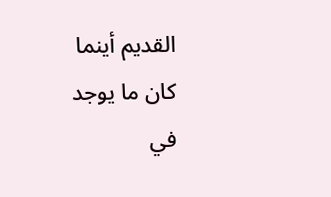القديم أينما كان ما يوجد في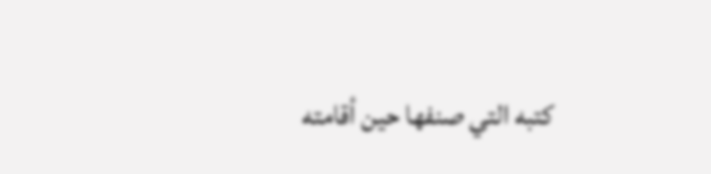كتبه التي صنفها حين أقامته